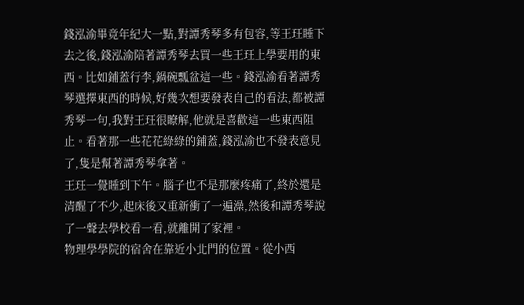錢泓渝畢竟年紀大一點,對譚秀琴多有包容,等王玨睡下去之後,錢泓渝陪著譚秀琴去買一些王玨上學要用的東西。比如鋪蓋行李,鍋碗瓢盆這一些。錢泓渝看著譚秀琴選擇東西的時候,好幾次想要發表自己的看法,都被譚秀琴一句,我對王玨很瞭解,他就是喜歡這一些東西阻止。看著那一些花花綠綠的鋪蓋,錢泓渝也不發表意見了,隻是幫著譚秀琴拿著。
王玨一覺睡到下午。腦子也不是那麼疼痛了,終於還是清醒了不少,起床後又重新衝了一遍澡,然後和譚秀琴說了一聲去學校看一看,就離開了家裡。
物理學學院的宿舍在靠近小北門的位置。從小西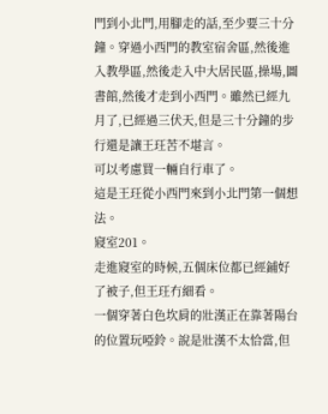門到小北門,用腳走的話,至少要三十分鐘。穿過小西門的教室宿舍區,然後進入教學區,然後走入中大居民區,操場,圖書館,然後才走到小西門。雖然已經九月了,已經過三伏天,但是三十分鐘的步行還是讓王玨苦不堪言。
可以考慮買一輛自行車了。
這是王玨從小西門來到小北門第一個想法。
寢室201。
走進寢室的時候,五個床位都已經鋪好了被子,但王玨冇細看。
一個穿著白色坎肩的壯漢正在靠著陽台的位置玩啞鈴。說是壯漢不太恰當,但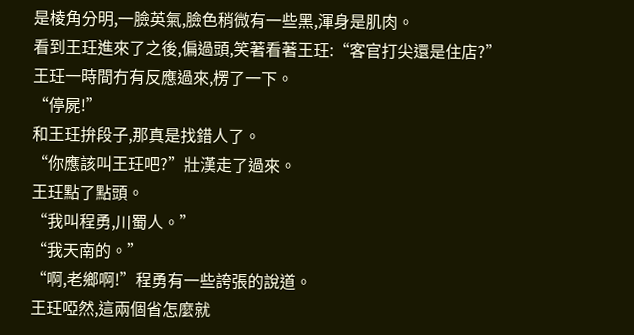是棱角分明,一臉英氣,臉色稍微有一些黑,渾身是肌肉。
看到王玨進來了之後,偏過頭,笑著看著王玨:“客官打尖還是住店?”
王玨一時間冇有反應過來,楞了一下。
“停屍!”
和王玨拚段子,那真是找錯人了。
“你應該叫王玨吧?”壯漢走了過來。
王玨點了點頭。
“我叫程勇,川蜀人。”
“我天南的。”
“啊,老鄉啊!”程勇有一些誇張的說道。
王玨啞然,這兩個省怎麼就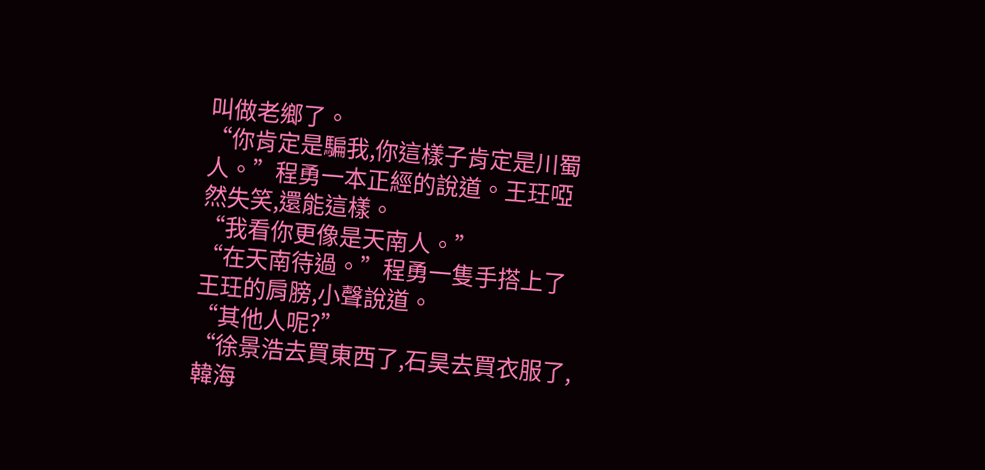叫做老鄉了。
“你肯定是騙我,你這樣子肯定是川蜀人。”程勇一本正經的說道。王玨啞然失笑,還能這樣。
“我看你更像是天南人。”
“在天南待過。”程勇一隻手搭上了王玨的肩膀,小聲說道。
“其他人呢?”
“徐景浩去買東西了,石昊去買衣服了,韓海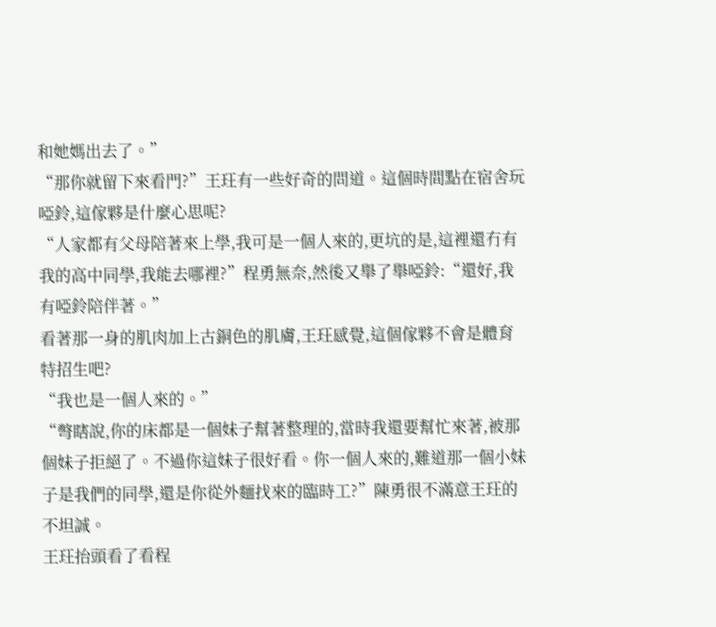和她媽出去了。”
“那你就留下來看門?”王玨有一些好奇的問道。這個時間點在宿舍玩啞鈴,這傢夥是什麼心思呢?
“人家都有父母陪著來上學,我可是一個人來的,更坑的是,這裡還冇有我的高中同學,我能去哪裡?”程勇無奈,然後又舉了舉啞鈴:“還好,我有啞鈴陪伴著。”
看著那一身的肌肉加上古銅色的肌膚,王玨感覺,這個傢夥不會是體育特招生吧?
“我也是一個人來的。”
“彆瞎說,你的床都是一個妹子幫著整理的,當時我還要幫忙來著,被那個妹子拒絕了。不過你這妹子很好看。你一個人來的,難道那一個小妹子是我們的同學,還是你從外麵找來的臨時工?”陳勇很不滿意王玨的不坦誠。
王玨抬頭看了看程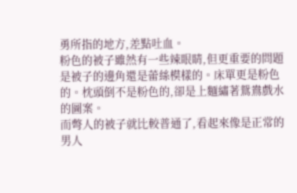勇所指的地方,差點吐血。
粉色的被子雖然有一些辣眼睛,但更重要的問題是被子的邊角還是蕾絲模樣的。床單更是粉色的。枕頭倒不是粉色的,卻是上麵繡著鴛鴦戲水的圖案。
而彆人的被子就比較普通了,看起來像是正常的男人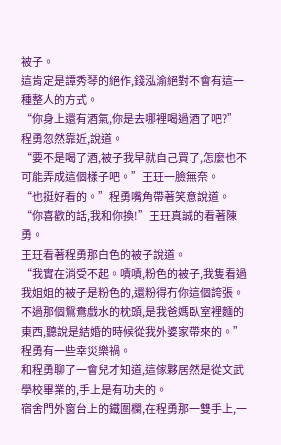被子。
這肯定是譚秀琴的絕作,錢泓渝絕對不會有這一種整人的方式。
“你身上還有酒氣,你是去哪裡喝過酒了吧?”程勇忽然靠近,說道。
“要不是喝了酒,被子我早就自己買了,怎麼也不可能弄成這個樣子吧。”王玨一臉無奈。
“也挺好看的。”程勇嘴角帶著笑意說道。
“你喜歡的話,我和你換!”王玨真誠的看著陳勇。
王玨看著程勇那白色的被子說道。
“我實在消受不起。嘖嘖,粉色的被子,我隻看過我姐姐的被子是粉色的,還粉得冇你這個誇張。不過那個鴛鴦戲水的枕頭,是我爸媽臥室裡麵的東西,聽說是結婚的時候從我外婆家帶來的。”程勇有一些幸災樂禍。
和程勇聊了一會兒才知道,這傢夥居然是從文武學校畢業的,手上是有功夫的。
宿舍門外窗台上的鐵圍欄,在程勇那一雙手上,一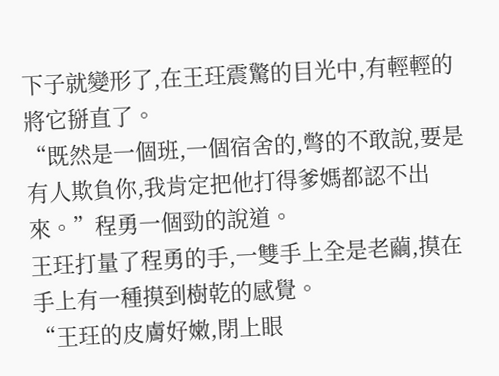下子就變形了,在王玨震驚的目光中,有輕輕的將它掰直了。
“既然是一個班,一個宿舍的,彆的不敢說,要是有人欺負你,我肯定把他打得爹媽都認不出來。”程勇一個勁的說道。
王玨打量了程勇的手,一雙手上全是老繭,摸在手上有一種摸到樹乾的感覺。
“王玨的皮膚好嫩,閉上眼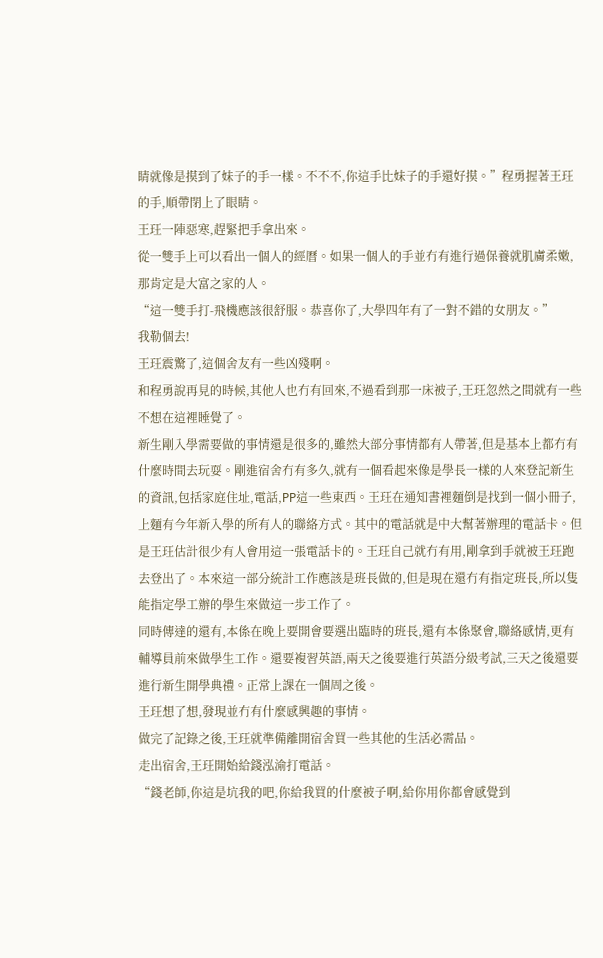睛就像是摸到了妹子的手一樣。不不不,你這手比妹子的手還好摸。”程勇握著王玨的手,順帶閉上了眼睛。
王玨一陣惡寒,趕緊把手拿出來。
從一雙手上可以看出一個人的經曆。如果一個人的手並冇有進行過保養就肌膚柔嫩,那肯定是大富之家的人。
“這一雙手打-飛機應該很舒服。恭喜你了,大學四年有了一對不錯的女朋友。”
我勒個去!
王玨震驚了,這個舍友有一些凶殘啊。
和程勇說再見的時候,其他人也冇有回來,不過看到那一床被子,王玨忽然之間就有一些不想在這裡睡覺了。
新生剛入學需要做的事情還是很多的,雖然大部分事情都有人帶著,但是基本上都冇有什麼時間去玩耍。剛進宿舍冇有多久,就有一個看起來像是學長一樣的人來登記新生的資訊,包括家庭住址,電話,PP這一些東西。王玨在通知書裡麵倒是找到一個小冊子,上麵有今年新入學的所有人的聯絡方式。其中的電話就是中大幫著辦理的電話卡。但是王玨估計很少有人會用這一張電話卡的。王玨自己就冇有用,剛拿到手就被王玨跑去登出了。本來這一部分統計工作應該是班長做的,但是現在還冇有指定班長,所以隻能指定學工辦的學生來做這一步工作了。
同時傳達的還有,本係在晚上要開會要選出臨時的班長,還有本係聚會,聯絡感情,更有輔導員前來做學生工作。還要複習英語,兩天之後要進行英語分級考試,三天之後還要進行新生開學典禮。正常上課在一個周之後。
王玨想了想,發現並冇有什麼感興趣的事情。
做完了記錄之後,王玨就準備離開宿舍買一些其他的生活必需品。
走出宿舍,王玨開始給錢泓渝打電話。
“錢老師,你這是坑我的吧,你給我買的什麼被子啊,給你用你都會感覺到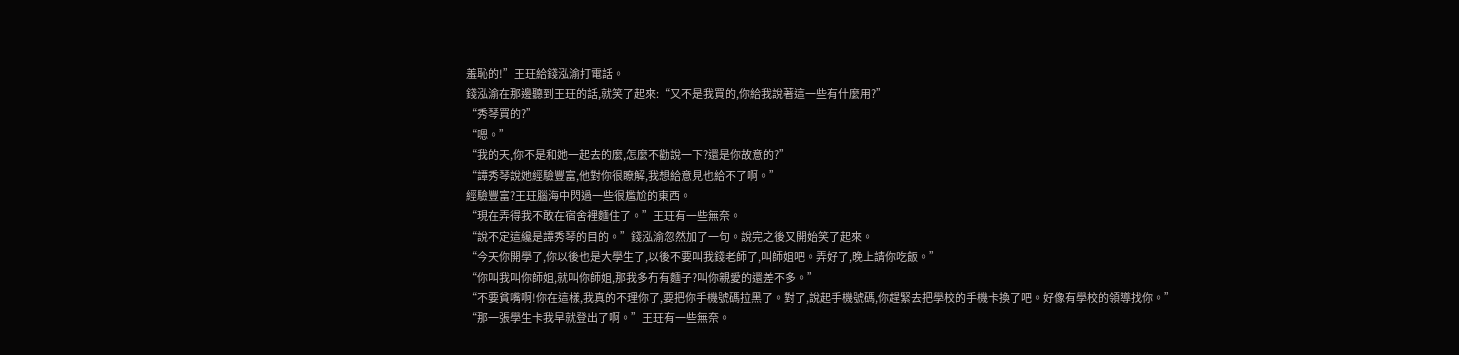羞恥的!”王玨給錢泓渝打電話。
錢泓渝在那邊聽到王玨的話,就笑了起來:“又不是我買的,你給我說著這一些有什麼用?”
“秀琴買的?”
“嗯。”
“我的天,你不是和她一起去的麼,怎麼不勸說一下?還是你故意的?”
“譚秀琴說她經驗豐富,他對你很瞭解,我想給意見也給不了啊。”
經驗豐富?王玨腦海中閃過一些很尷尬的東西。
“現在弄得我不敢在宿舍裡麵住了。”王玨有一些無奈。
“說不定這纔是譚秀琴的目的。”錢泓渝忽然加了一句。說完之後又開始笑了起來。
“今天你開學了,你以後也是大學生了,以後不要叫我錢老師了,叫師姐吧。弄好了,晚上請你吃飯。”
“你叫我叫你師姐,就叫你師姐,那我多冇有麵子?叫你親愛的還差不多。”
“不要貧嘴啊!你在這樣,我真的不理你了,要把你手機號碼拉黑了。對了,說起手機號碼,你趕緊去把學校的手機卡換了吧。好像有學校的領導找你。”
“那一張學生卡我早就登出了啊。”王玨有一些無奈。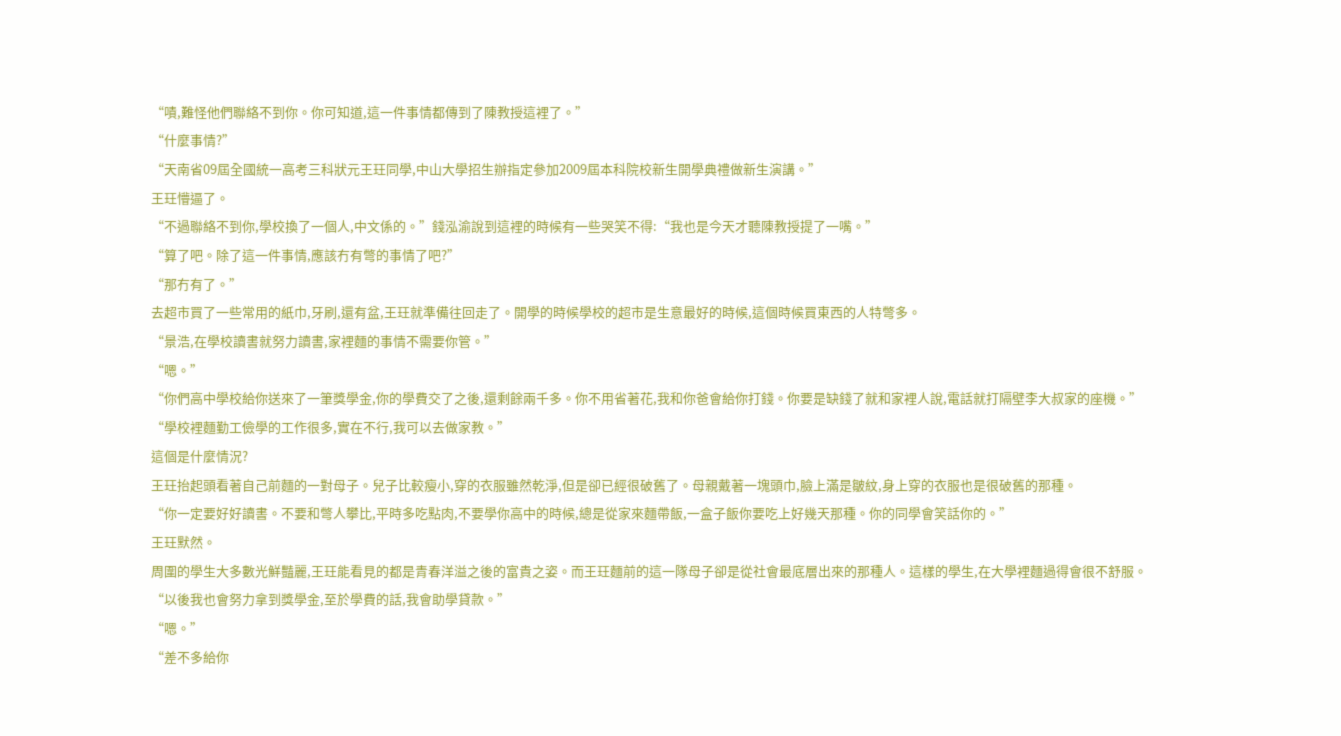“嘖,難怪他們聯絡不到你。你可知道,這一件事情都傳到了陳教授這裡了。”
“什麼事情?”
“天南省09屆全國統一高考三科狀元王玨同學,中山大學招生辦指定參加2009屆本科院校新生開學典禮做新生演講。”
王玨懵逼了。
“不過聯絡不到你,學校換了一個人,中文係的。”錢泓渝說到這裡的時候有一些哭笑不得:“我也是今天才聽陳教授提了一嘴。”
“算了吧。除了這一件事情,應該冇有彆的事情了吧?”
“那冇有了。”
去超市買了一些常用的紙巾,牙刷,還有盆,王玨就準備往回走了。開學的時候學校的超市是生意最好的時候,這個時候買東西的人特彆多。
“景浩,在學校讀書就努力讀書,家裡麵的事情不需要你管。”
“嗯。”
“你們高中學校給你送來了一筆獎學金,你的學費交了之後,還剩餘兩千多。你不用省著花,我和你爸會給你打錢。你要是缺錢了就和家裡人說,電話就打隔壁李大叔家的座機。”
“學校裡麵勤工儉學的工作很多,實在不行,我可以去做家教。”
這個是什麼情況?
王玨抬起頭看著自己前麵的一對母子。兒子比較瘦小,穿的衣服雖然乾淨,但是卻已經很破舊了。母親戴著一塊頭巾,臉上滿是皺紋,身上穿的衣服也是很破舊的那種。
“你一定要好好讀書。不要和彆人攀比,平時多吃點肉,不要學你高中的時候,總是從家來麵帶飯,一盒子飯你要吃上好幾天那種。你的同學會笑話你的。”
王玨默然。
周圍的學生大多數光鮮豔麗,王玨能看見的都是青春洋溢之後的富貴之姿。而王玨麵前的這一隊母子卻是從社會最底層出來的那種人。這樣的學生,在大學裡麵過得會很不舒服。
“以後我也會努力拿到獎學金,至於學費的話,我會助學貸款。”
“嗯。”
“差不多給你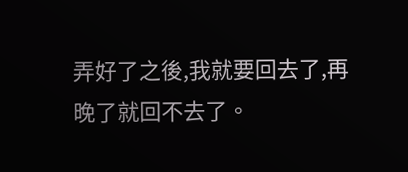弄好了之後,我就要回去了,再晚了就回不去了。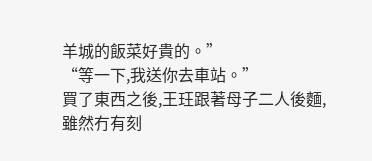羊城的飯菜好貴的。”
“等一下,我送你去車站。”
買了東西之後,王玨跟著母子二人後麵,雖然冇有刻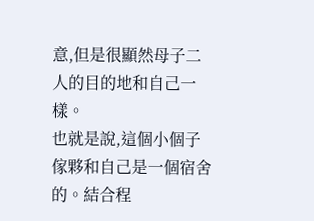意,但是很顯然母子二人的目的地和自己一樣。
也就是說,這個小個子傢夥和自己是一個宿舍的。結合程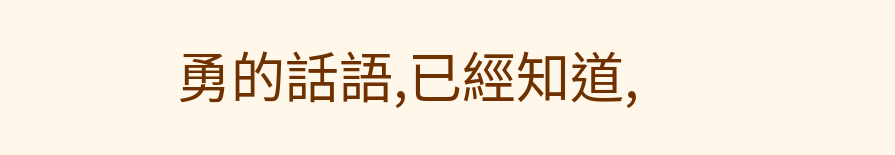勇的話語,已經知道,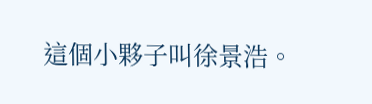這個小夥子叫徐景浩。